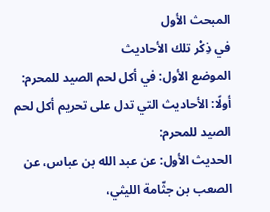المبحث الأول
في ذِكْر تلك الأحاديث
الموضع الأول: في أكل لحم الصيد للمحرم:
أولًا: الأحاديث التي تدل على تحريم أكل لحم الصيد للمحرم:
الحديث الأول: عن عبد الله بن عباس، عن الصعب بن جثّامة الليثي،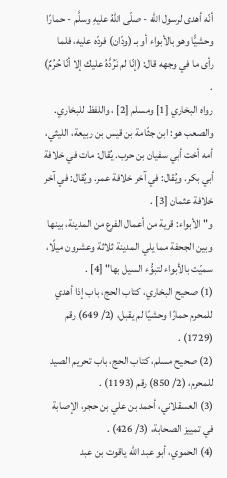أنّه أهدى لرسول الله - صلّى اللهُ عليهِ وسلَّم - حمارًا وحشيًّا وهو بالأبواء أو بـ (ودّان) فردّه عليه، فلما رأى ما في وجهه قال: (إنّا لم نَرُدَّهُ عليك إلا أنّا حُرُمٌ) .
رواه البخاري [1] ومسلم [2] ، واللفظ للبخاري.
والصعب هو: ابن جثّامة بن قيس بن ربيعة، الليثي، أمه أخت أبي سفيان بن حرب. يُقال: مات في خلافة أبي بكر. ويُقال: في آخر خلافة عمر. ويُقال: في آخر خلافة عثمان [3] .
و"الأبواء: قرية من أعمال الفرع من المدينة، بينها وبين الجحفة مما يلي المدينة ثلاثة وعشرون ميلًا، سميّت بالأبواء لتبوُّء السيل بها" [4] .
(1) صحيح البخاري، كتاب الحج، باب إذا أهدي للمحرم حمارًا وحشيًا لم يقبل، (2/ 649) رقم (1729) .
(2) صحيح مسلم، كتاب الحج، باب تحريم الصيد للمحرم، (2/ 850) رقم (1193) .
(3) العسقلاني، أحمد بن علي بن حجر، الإصابة في تمييز الصحابة، (3/ 426) .
(4) الحموي، أبو عبد الله ياقوت بن عبد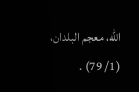الله، معجم البلدان، (1/ 79) .